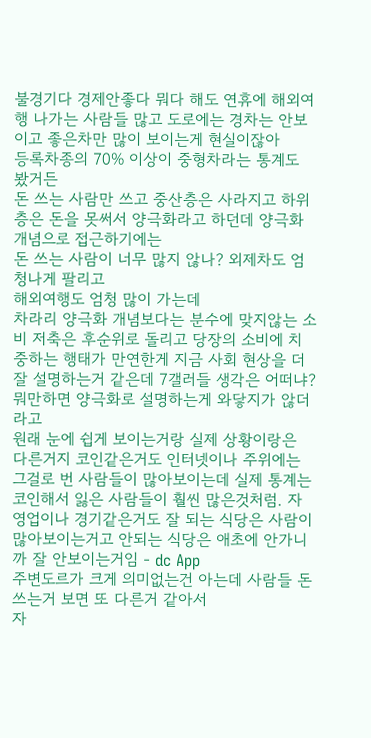불경기다 경제안좋다 뭐다 해도 연휴에 해외여행 나가는 사람들 많고 도로에는 경차는 안보이고 좋은차만 많이 보이는게 현실이잖아
등록차종의 70% 이상이 중형차라는 통계도 봤거든
돈 쓰는 사람만 쓰고 중산층은 사라지고 하위층은 돈을 못써서 양극화라고 하던데 양극화 개념으로 접근하기에는
돈 쓰는 사람이 너무 많지 않나? 외제차도 엄청나게 팔리고
해외여행도 엄청 많이 가는데
차라리 양극화 개념보다는 분수에 맞지않는 소비 저축은 후순위로 돌리고 당장의 소비에 치중하는 행태가 만연한게 지금 사회 현상을 더 잘 설명하는거 같은데 7갤러들 생각은 어떠냐?
뭐만하면 양극화로 설명하는게 와닿지가 않더라고
원래 눈에 쉽게 보이는거랑 실제 상황이랑은 다른거지 코인같은거도 인터넷이나 주위에는 그걸로 번 사람들이 많아보이는데 실제 통계는 코인해서 잃은 사람들이 훨씬 많은것처럼. 자영업이나 경기같은거도 잘 되는 식당은 사람이 많아보이는거고 안되는 식당은 애초에 안가니까 잘 안보이는거임 - dc App
주변도르가 크게 의미없는건 아는데 사람들 돈 쓰는거 보면 또 다른거 같아서
자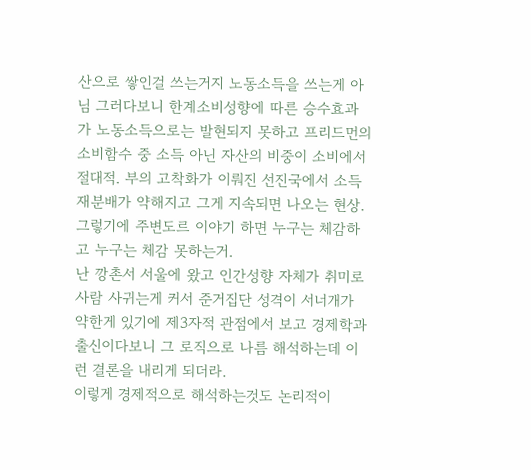산으로 쌓인걸 쓰는거지 노동소득을 쓰는게 아님 그러다보니 한계소비성향에 따른 승수효과가 노동소득으로는 발현되지 못하고 프리드먼의 소비함수 중 소득 아닌 자산의 비중이 소비에서 절대적. 부의 고착화가 이뤄진 선진국에서 소득재분배가 약해지고 그게 지속되면 나오는 현상. 그렇기에 주변도르 이야기 하면 누구는 체감하고 누구는 체감 못하는거.
난 깡촌서 서울에 왔고 인간성향 자체가 취미로 사람 사귀는게 커서 준거집단 성격이 서너개가 약한게 있기에 제3자적 관점에서 보고 경제학과 출신이다보니 그 로직으로 나름 해석하는데 이런 결론을 내리게 되더라.
이렇게 경제적으로 해석하는것도 논리적이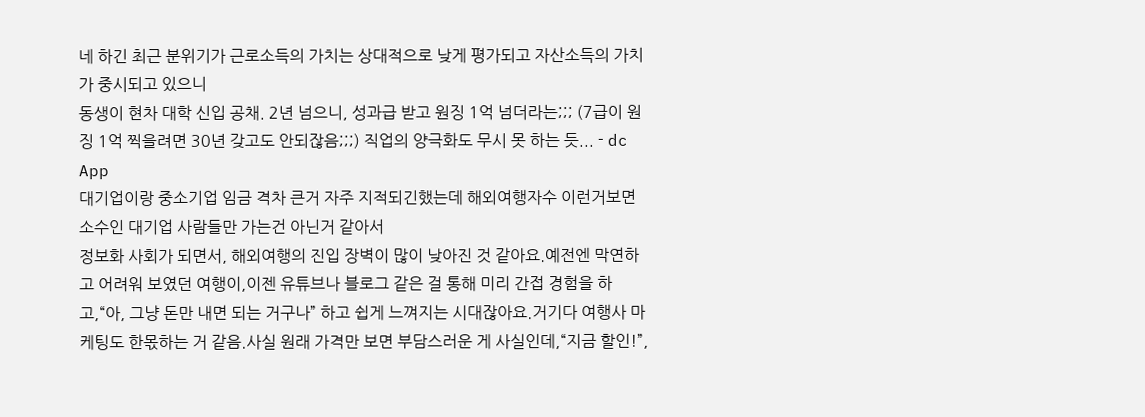네 하긴 최근 분위기가 근로소득의 가치는 상대적으로 낮게 평가되고 자산소득의 가치가 중시되고 있으니
동생이 현차 대학 신입 공채. 2년 넘으니, 성과급 받고 원징 1억 넘더라는;;; (7급이 원징 1억 찍을려면 30년 갖고도 안되잖음;;;) 직업의 양극화도 무시 못 하는 듯... - dc App
대기업이랑 중소기업 임금 격차 큰거 자주 지적되긴했는데 해외여행자수 이런거보면 소수인 대기업 사람들만 가는건 아닌거 같아서
정보화 사회가 되면서, 해외여행의 진입 장벽이 많이 낮아진 것 같아요.예전엔 막연하고 어려워 보였던 여행이,이젠 유튜브나 블로그 같은 걸 통해 미리 간접 경험을 하고,“아, 그냥 돈만 내면 되는 거구나” 하고 쉽게 느껴지는 시대잖아요.거기다 여행사 마케팅도 한몫하는 거 같음.사실 원래 가격만 보면 부담스러운 게 사실인데,“지금 할인!”,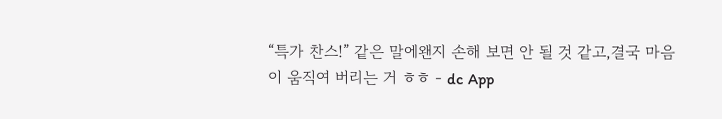“특가 찬스!” 같은 말에왠지 손해 보면 안 될 것 같고,결국 마음이 움직여 버리는 거 ㅎㅎ - dc App